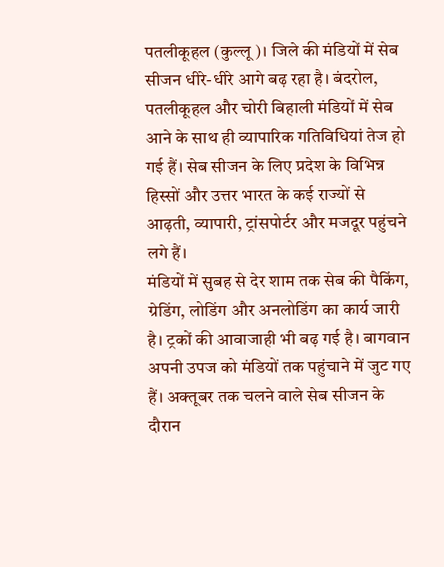पतलीकूहल (कुल्लू)। जिले की मंडियों में सेब सीजन धीरे-धीरे आगे बढ़ रहा है। बंदरोल, पतलीकूहल और चोरी बिहाली मंडियों में सेब आने के साथ ही व्यापारिक गतिविधियां तेज हो गई हैं। सेब सीजन के लिए प्रदेश के विभिन्न हिस्सों और उत्तर भारत के कई राज्यों से आढ़ती, व्यापारी, ट्रांसपोर्टर और मजदूर पहुंचने लगे हैं।
मंडियों में सुबह से देर शाम तक सेब की पैकिंग, ग्रेडिंग, लोडिंग और अनलोडिंग का कार्य जारी है। ट्रकों की आवाजाही भी बढ़ गई है। बागवान अपनी उपज को मंडियों तक पहुंचाने में जुट गए हैं। अक्तूबर तक चलने वाले सेब सीजन के दौरान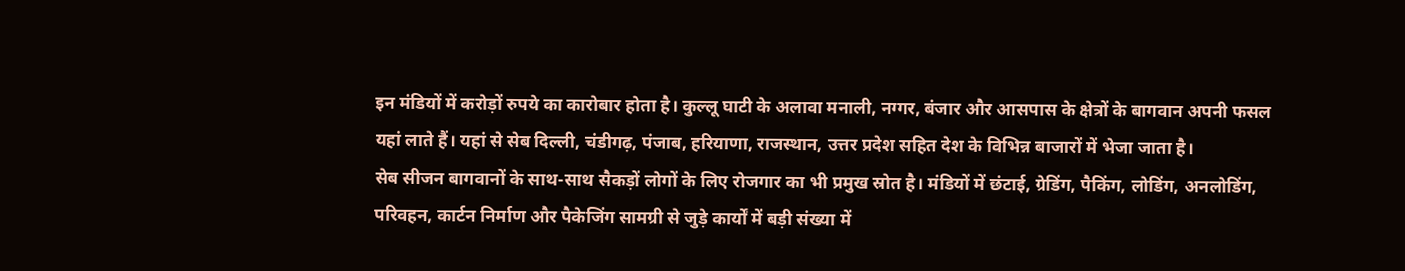इन मंडियों में करोड़ों रुपये का कारोबार होता है। कुल्लू घाटी के अलावा मनाली, नग्गर, बंजार और आसपास के क्षेत्रों के बागवान अपनी फसल यहां लाते हैं। यहां से सेब दिल्ली, चंडीगढ़, पंजाब, हरियाणा, राजस्थान, उत्तर प्रदेश सहित देश के विभिन्न बाजारों में भेजा जाता है।
सेब सीजन बागवानों के साथ-साथ सैकड़ों लोगों के लिए रोजगार का भी प्रमुख स्रोत है। मंडियों में छंटाई, ग्रेडिंग, पैकिंग, लोडिंग, अनलोडिंग, परिवहन, कार्टन निर्माण और पैकेजिंग सामग्री से जुड़े कार्यों में बड़ी संख्या में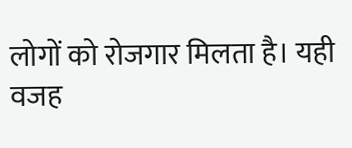लोगों को रोजगार मिलता है। यही वजह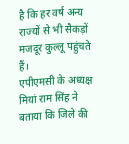है कि हर वर्ष अन्य राज्यों से भी सैकड़ों मजदूर कुल्लू पहुंचते हैं।
एपीएमसी के अध्यक्ष मियां राम सिंह ने बताया कि जिले की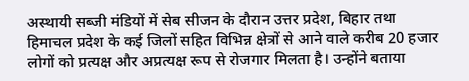अस्थायी सब्जी मंडियों में सेब सीजन के दौरान उत्तर प्रदेश, बिहार तथा हिमाचल प्रदेश के कई जिलों सहित विभिन्न क्षेत्रों से आने वाले करीब 20 हजार लोगों को प्रत्यक्ष और अप्रत्यक्ष रूप से रोजगार मिलता है। उन्होंने बताया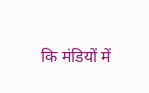कि मंडियों में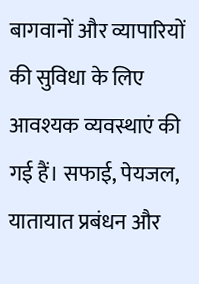बागवानों और व्यापारियों की सुविधा के लिए आवश्यक व्यवस्थाएं की गई हैं। सफाई, पेयजल, यातायात प्रबंधन और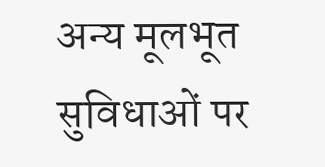अन्य मूलभूत सुविधाओं पर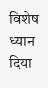विशेष ध्यान दिया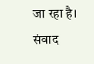जा रहा है। संवाद